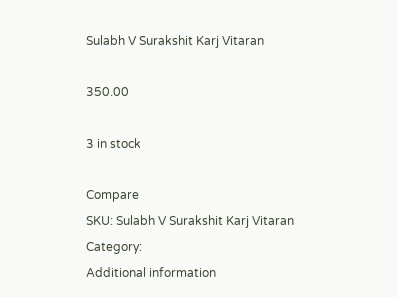Sulabh V Surakshit Karj Vitaran

350.00

3 in stock

Compare
SKU: Sulabh V Surakshit Karj Vitaran Category:
Additional information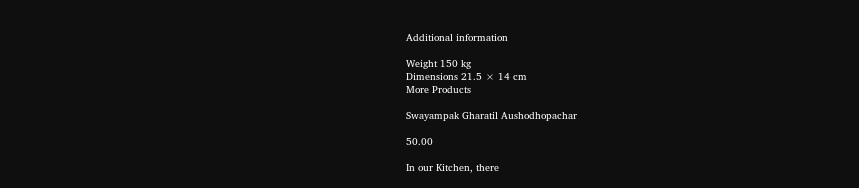Additional information

Weight 150 kg
Dimensions 21.5 × 14 cm
More Products

Swayampak Gharatil Aushodhopachar

50.00

In our Kitchen, there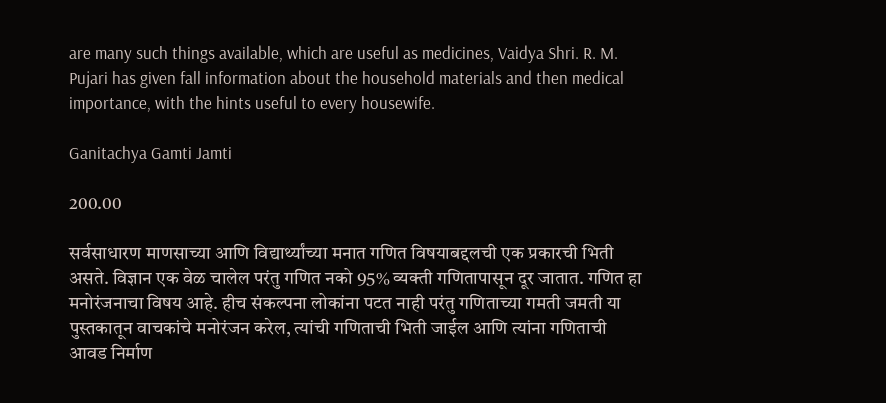are many such things available, which are useful as medicines, Vaidya Shri. R. M. Pujari has given fall information about the household materials and then medical importance, with the hints useful to every housewife.

Ganitachya Gamti Jamti

200.00

सर्वसाधारण माणसाच्या आणि विद्यार्थ्यांच्या मनात गणित विषयाबद्दलची एक प्रकारची भिती असते. विज्ञान एक वेळ चालेल परंतु गणित नको 95% व्यक्ती गणितापासून दूर जातात. गणित हा मनोरंजनाचा विषय आहे. हीच संकल्पना लोकांना पटत नाही परंतु गणिताच्या गमती जमती या पुस्तकातून वाचकांचे मनोरंजन करेल, त्यांची गणिताची भिती जाईल आणि त्यांना गणिताची आवड निर्माण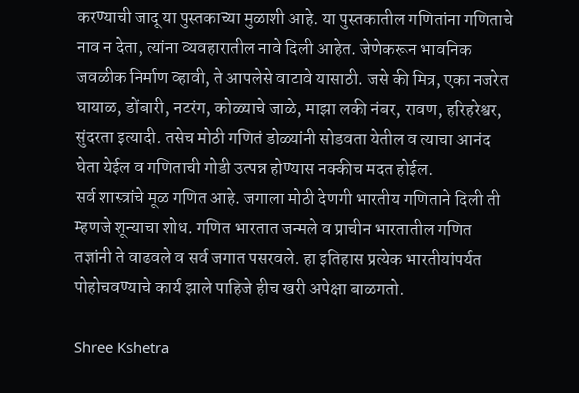करण्याची जादू या पुस्तकाच्या मुळाशी आहे. या पुस्तकातील गणितांना गणिताचे नाव न देता, त्यांना व्यवहारातील नावे दिली आहेत. जेणेकरून भावनिक जवळीक निर्माण व्हावी, ते आपलेसे वाटावे यासाठी. जसे की मित्र, एका नजरेत घायाळ, डोंबारी, नटरंग, कोळ्याचे जाळे, माझा लकी नंबर, रावण, हरिहरेश्वर, सुंदरता इत्यादी. तसेच मोठी गणितं डोळ्यांनी सोडवता येतील व त्याचा आनंद घेता येईल व गणिताची गोडी उत्पन्न होण्यास नक्कीच मदत होईल.
सर्व शास्त्रांचे मूळ गणित आहे. जगाला मोठी देणगी भारतीय गणिताने दिली ती म्हणजे शून्याचा शोध. गणित भारतात जन्मले व प्राचीन भारतातील गणित तज्ञांनी ते वाढवले व सर्व जगात पसरवले. हा इतिहास प्रत्येक भारतीयांपर्यत पोहोचवण्याचे कार्य झाले पाहिजे हीच खरी अपेक्षा बाळगतो.

Shree Kshetra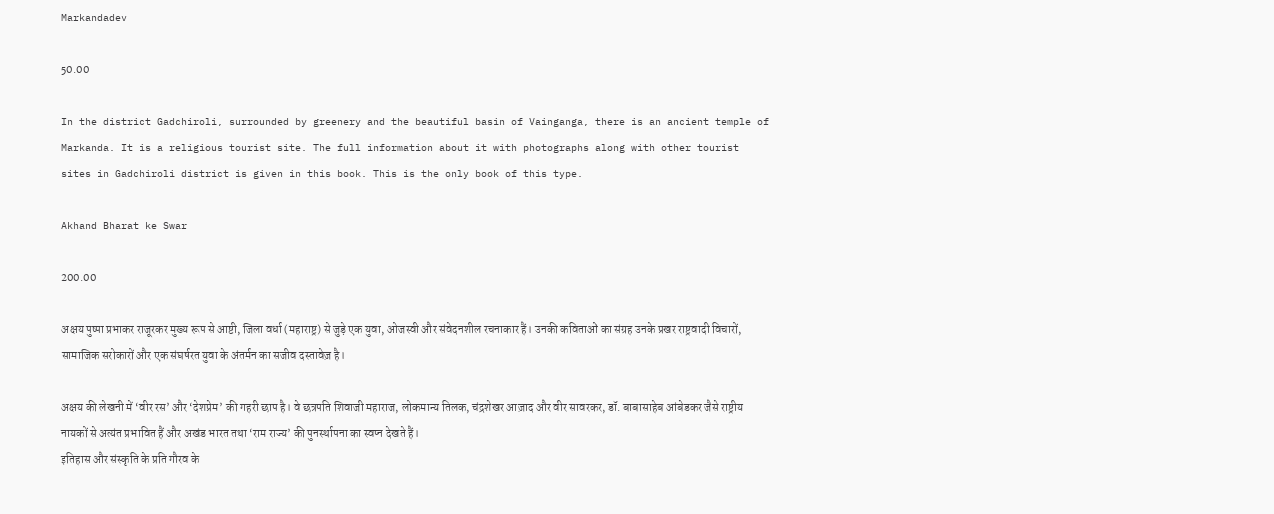Markandadev

50.00

In the district Gadchiroli, surrounded by greenery and the beautiful basin of Vainganga, there is an ancient temple of Markanda. It is a religious tourist site. The full information about it with photographs along with other tourist sites in Gadchiroli district is given in this book. This is the only book of this type.

Akhand Bharat ke Swar

200.00

अक्षय पुष्पा प्रभाकर राजूरकर मुख्य रूप से आष्टी, जिला वर्धा (महाराष्ट्र) से जुड़े एक युवा, ओजस्वी और संवेदनशील रचनाकार हैं। उनकी कविताओं का संग्रह उनके प्रखर राष्ट्रवादी विचारों, सामाजिक सरोकारों और एक संघर्षरत युवा के अंतर्मन का सजीव दस्तावेज़ है।

अक्षय की लेखनी में ‘वीर रस’ और ‘देशप्रेम’ की गहरी छाप है। वे छत्रपति शिवाजी महाराज, लोकमान्य तिलक, चंद्रशेखर आज़ाद और वीर सावरकर, डॉ. बाबासाहेब आंबेडकर जैसे राष्ट्रीय नायकों से अत्यंत प्रभावित हैं और अखंड भारत तथा ‘राम राज्य’ की पुनर्स्थापना का स्वप्न देखते हैं।
इतिहास और संस्कृति के प्रति गौरव के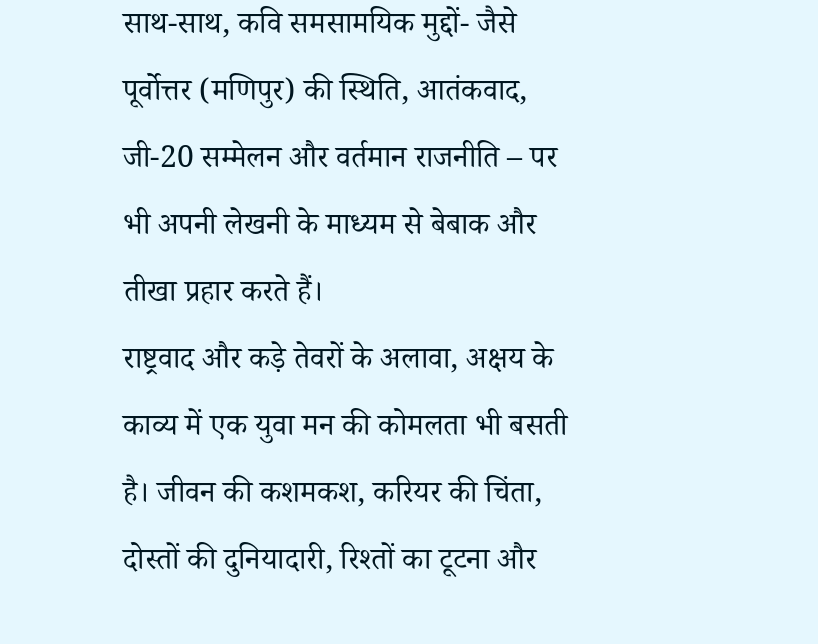साथ-साथ, कवि समसामयिक मुद्दों- जैसे पूर्वोत्तर (मणिपुर) की स्थिति, आतंकवाद, जी-20 सम्मेलन और वर्तमान राजनीति – पर भी अपनी लेखनी के माध्यम से बेबाक और तीखा प्रहार करते हैं।
राष्ट्रवाद और कड़े तेवरों के अलावा, अक्षय के काव्य में एक युवा मन की कोमलता भी बसती है। जीवन की कशमकश, करियर की चिंता, दोस्तों की दुनियादारी, रिश्तों का टूटना और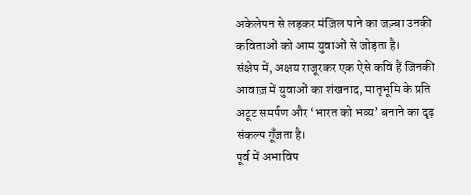अकेलेपन से लड़कर मंज़िल पाने का जज़्बा उनकी कविताओं को आम युवाओं से जोड़ता है।
संक्षेप में, अक्षय राजूरकर एक ऐसे कवि हैं जिनकी आवाज़ में युवाओं का शंखनाद, मातृभूमि के प्रति अटूट समर्पण और ‘भारत को भव्य’ बनाने का दृढ़ संकल्प गूँजता है।
पूर्व में अभाविप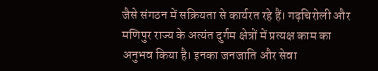जैसे संगठन में सक्रियता से कार्यरत रहे हैं। गढ़चिरोली और मणिपुर राज्य के अत्यंत दुर्गम क्षेत्रों में प्रत्यक्ष काम का अनुभव किया है। इनका जनजाति और सेवा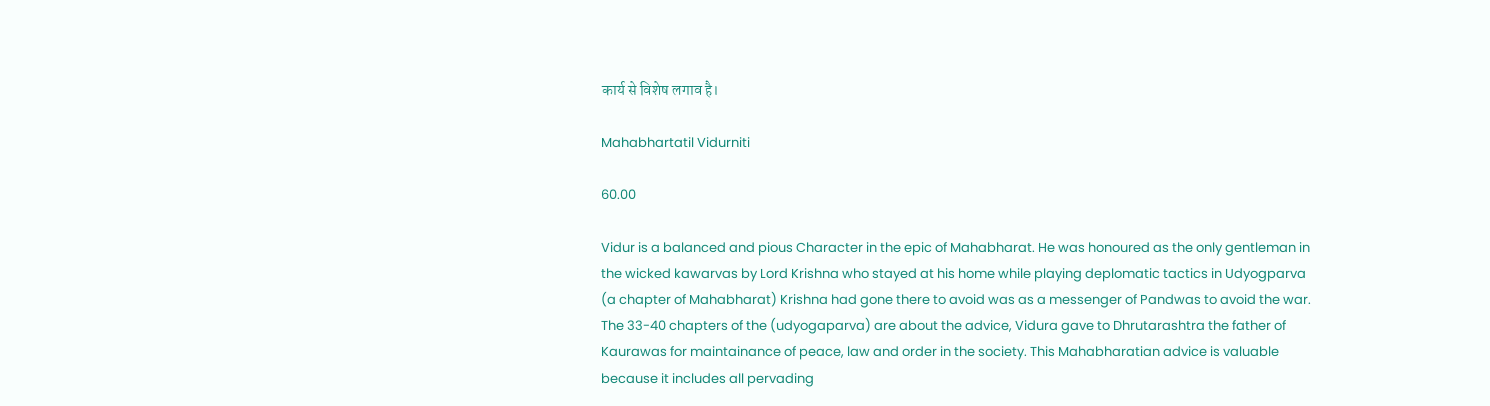कार्य से विशेष लगाव है।

Mahabhartatil Vidurniti

60.00

Vidur is a balanced and pious Character in the epic of Mahabharat. He was honoured as the only gentleman in the wicked kawarvas by Lord Krishna who stayed at his home while playing deplomatic tactics in Udyogparva (a chapter of Mahabharat) Krishna had gone there to avoid was as a messenger of Pandwas to avoid the war. The 33-40 chapters of the (udyogaparva) are about the advice, Vidura gave to Dhrutarashtra the father of Kaurawas for maintainance of peace, law and order in the society. This Mahabharatian advice is valuable because it includes all pervading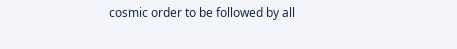cosmic order to be followed by all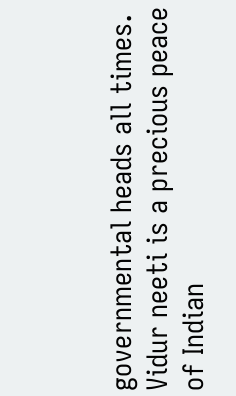governmental heads all times. Vidur neeti is a precious peace of Indian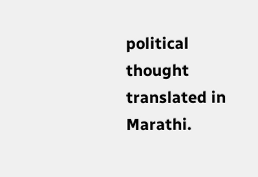political thought translated in Marathi.